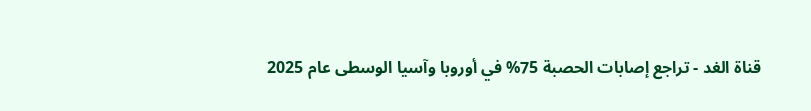قناة الغد - تراجع إصابات الحصبة 75% في أوروبا وآسيا الوسطى عام 2025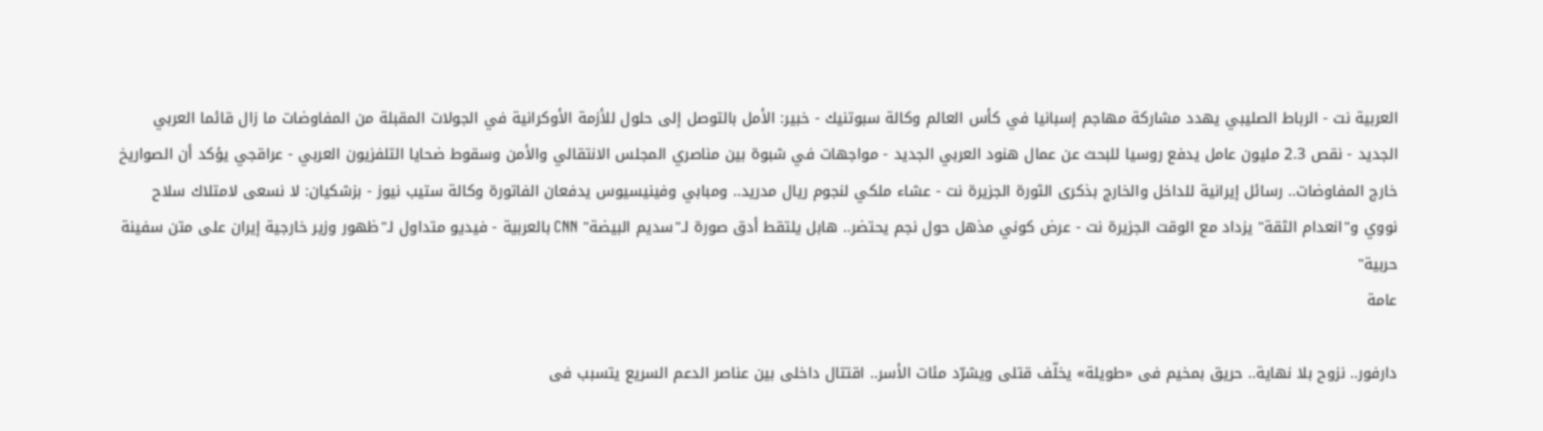العربية نت - الرباط الصليبي يهدد مشاركة مهاجم إسبانيا في كأس العالم وكالة سبوتنيك - خبير: الأمل بالتوصل إلى حلول للأزمة الأوكرانية في الجولات المقبلة من المفاوضات ما زال قائما العربي الجديد - نقص 2.3 مليون عامل يدفع روسيا للبحث عن عمال هنود العربي الجديد - مواجهات في شبوة بين مناصري المجلس الانتقالي والأمن وسقوط ضحايا التلفزيون العربي - عراقجي يؤكد أن الصواريخ خارج المفاوضات.. رسائل إيرانية للداخل والخارج بذكرى الثورة الجزيرة نت - عشاء ملكي لنجوم ريال مدريد.. ومبابي وفينيسيوس يدفعان الفاتورة وكالة ستيب نيوز - بزشكيان: لا نسعى لامتلاك سلاح نووي و"انعدام الثقة" يزداد مع الوقت الجزيرة نت - عرض كوني مذهل حول نجم يحتضر.. هابل يلتقط أدق صورة لـ"سديم البيضة" CNN بالعربية - فيديو متداول لـ"ظهور وزير خارجية إيران على متن سفينة حربية"
عامة

دارفور.. نزوح بلا نهاية.. حريق بمخيم فى «طويلة» يخلّف قتلى ويشرّد مئات الأسر.. اقتتال داخلى بين عناصر الدعم السريع يتسبب فى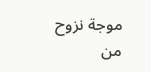موجة نزوح من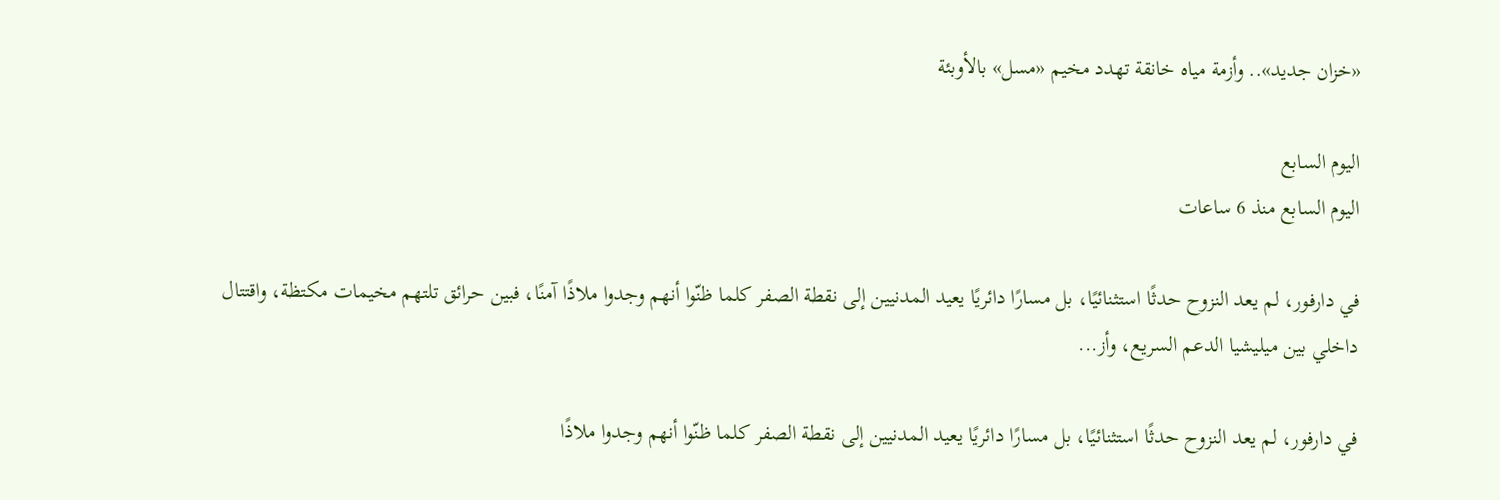«خزان جديد».. وأزمة مياه خانقة تهدد مخيم «مسل» بالأوبئة

اليوم السابع
اليوم السابع منذ 6 ساعات

في دارفور، لم يعد النزوح حدثًا استثنائيًا، بل مسارًا دائريًا يعيد المدنيين إلى نقطة الصفر كلما ظنّوا أنهم وجدوا ملاذًا آمنًا، فبين حرائق تلتهم مخيمات مكتظة، واقتتال داخلي بين ميليشيا الدعم السريع، وأز...

في دارفور، لم يعد النزوح حدثًا استثنائيًا، بل مسارًا دائريًا يعيد المدنيين إلى نقطة الصفر كلما ظنّوا أنهم وجدوا ملاذًا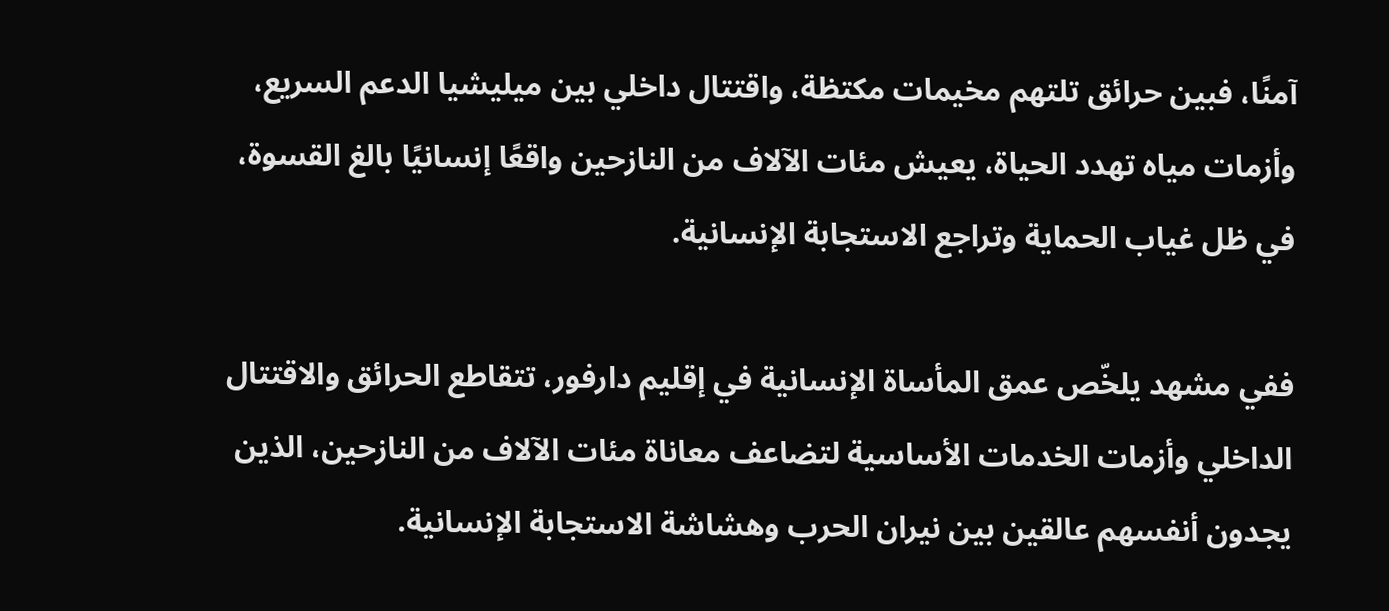آمنًا، فبين حرائق تلتهم مخيمات مكتظة، واقتتال داخلي بين ميليشيا الدعم السريع، وأزمات مياه تهدد الحياة، يعيش مئات الآلاف من النازحين واقعًا إنسانيًا بالغ القسوة، في ظل غياب الحماية وتراجع الاستجابة الإنسانية.

ففي مشهد يلخّص عمق المأساة الإنسانية في إقليم دارفور، تتقاطع الحرائق والاقتتال الداخلي وأزمات الخدمات الأساسية لتضاعف معاناة مئات الآلاف من النازحين، الذين يجدون أنفسهم عالقين بين نيران الحرب وهشاشة الاستجابة الإنسانية.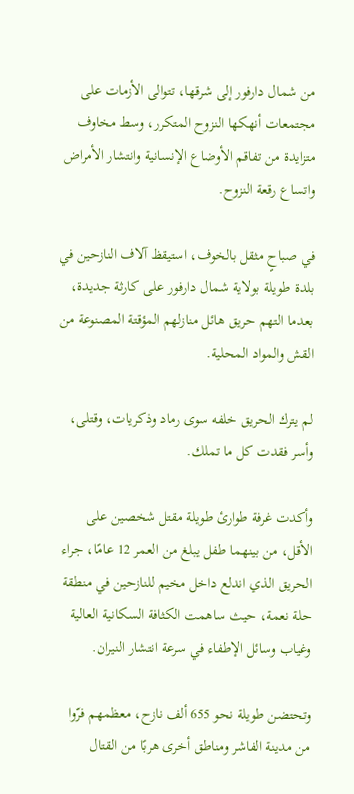من شمال دارفور إلى شرقها، تتوالى الأزمات على مجتمعات أنهكها النزوح المتكرر، وسط مخاوف متزايدة من تفاقم الأوضاع الإنسانية وانتشار الأمراض واتساع رقعة النزوح.

في صباحٍ مثقل بالخوف، استيقظ آلاف النازحين في بلدة طويلة بولاية شمال دارفور على كارثة جديدة، بعدما التهم حريق هائل منازلهم المؤقتة المصنوعة من القش والمواد المحلية.

لم يترك الحريق خلفه سوى رماد وذكريات، وقتلى، وأسر فقدت كل ما تملك.

وأكدت غرفة طوارئ طويلة مقتل شخصين على الأقل، من بينهما طفل يبلغ من العمر 12 عامًا، جراء الحريق الذي اندلع داخل مخيم للنازحين في منطقة حلة نعمة، حيث ساهمت الكثافة السكانية العالية وغياب وسائل الإطفاء في سرعة انتشار النيران.

وتحتضن طويلة نحو 655 ألف نازح، معظمهم فرّوا من مدينة الفاشر ومناطق أخرى هربًا من القتال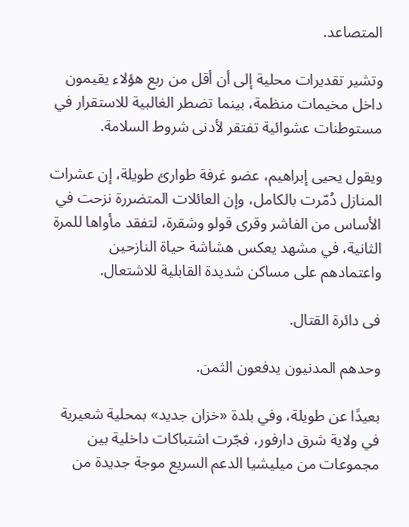المتصاعد.

وتشير تقديرات محلية إلى أن أقل من ربع هؤلاء يقيمون داخل مخيمات منظمة، بينما تضطر الغالبية للاستقرار في مستوطنات عشوائية تفتقر لأدنى شروط السلامة.

ويقول يحيى إبراهيم، عضو غرفة طوارئ طويلة، إن عشرات المنازل دُمّرت بالكامل، وإن العائلات المتضررة نزحت في الأساس من الفاشر وقرى قولو وشقرة، لتفقد مأواها للمرة الثانية، في مشهد يعكس هشاشة حياة النازحين واعتمادهم على مساكن شديدة القابلية للاشتعال.

فى دائرة القتال.

وحدهم المدنيون يدفعون الثمن.

بعيدًا عن طويلة، وفي بلدة «خزان جديد» بمحلية شعيرية في ولاية شرق دارفور، فجّرت اشتباكات داخلية بين مجموعات من ميليشيا الدعم السريع موجة جديدة من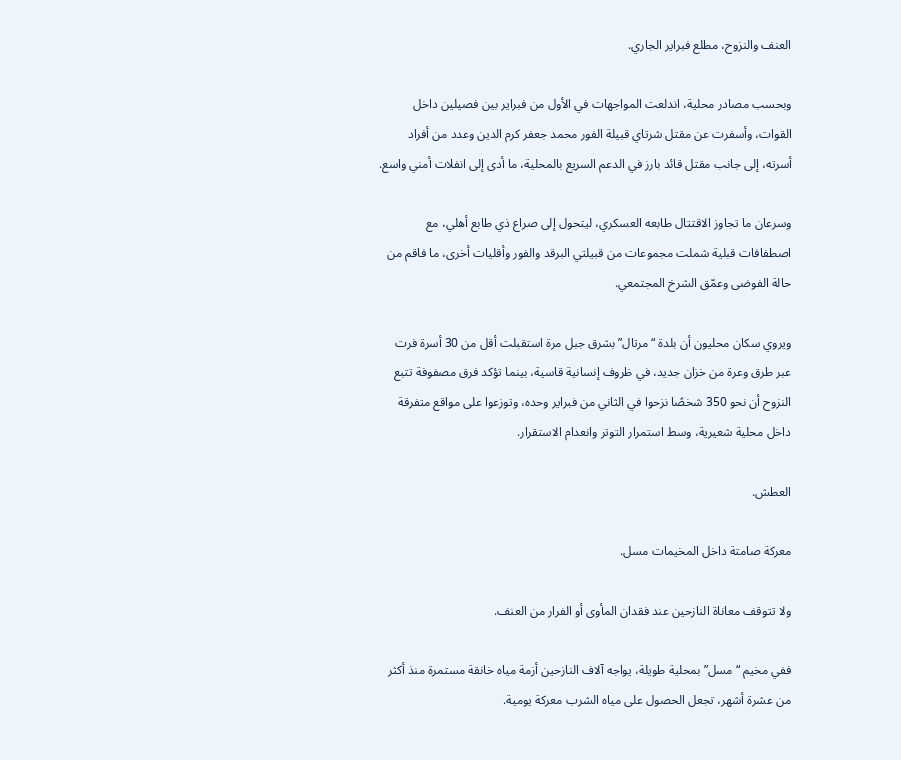العنف والنزوح، مطلع فبراير الجاري.

وبحسب مصادر محلية، اندلعت المواجهات في الأول من فبراير بين فصيلين داخل القوات، وأسفرت عن مقتل شرتاي قبيلة الفور محمد جعفر كرم الدين وعدد من أفراد أسرته، إلى جانب مقتل قائد بارز في الدعم السريع بالمحلية، ما أدى إلى انفلات أمني واسع.

وسرعان ما تجاوز الاقتتال طابعه العسكري، ليتحول إلى صراع ذي طابع أهلي، مع اصطفافات قبلية شملت مجموعات من قبيلتي البرقد والفور وأقليات أخرى، ما فاقم من حالة الفوضى وعمّق الشرخ المجتمعي.

ويروي سكان محليون أن بلدة “مرتال” بشرق جبل مرة استقبلت أقل من 30 أسرة فرت عبر طرق وعرة من خزان جديد، في ظروف إنسانية قاسية، بينما تؤكد فرق مصفوفة تتبع النزوح أن نحو 350 شخصًا نزحوا في الثاني من فبراير وحده، وتوزعوا على مواقع متفرقة داخل محلية شعيرية، وسط استمرار التوتر وانعدام الاستقرار.

العطش.

معركة صامتة داخل المخيمات مسل.

ولا تتوقف معاناة النازحين عند فقدان المأوى أو الفرار من العنف.

ففي مخيم “مسل” بمحلية طويلة، يواجه آلاف النازحين أزمة مياه خانقة مستمرة منذ أكثر من عشرة أشهر، تجعل الحصول على مياه الشرب معركة يومية.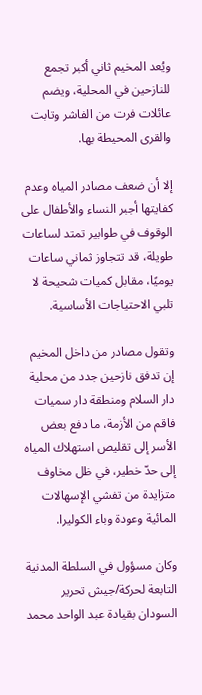ويُعد المخيم ثاني أكبر تجمع للنازحين في المحلية، ويضم عائلات فرت من الفاشر وتابت والقرى المحيطة بها.

إلا أن ضعف مصادر المياه وعدم كفايتها أجبر النساء والأطفال على الوقوف في طوابير تمتد لساعات طويلة، قد تتجاوز ثماني ساعات يوميًا، مقابل كميات شحيحة لا تلبي الاحتياجات الأساسية.

وتقول مصادر من داخل المخيم إن تدفق نازحين جدد من محلية دار السلام ومنطقة دار سميات فاقم من الأزمة، ما دفع بعض الأسر إلى تقليص استهلاك المياه إلى حدّ خطير، في ظل مخاوف متزايدة من تفشي الإسهالات المائية وعودة وباء الكوليرا.

وكان مسؤول في السلطة المدنية التابعة لحركة/جيش تحرير السودان بقيادة عبد الواحد محمد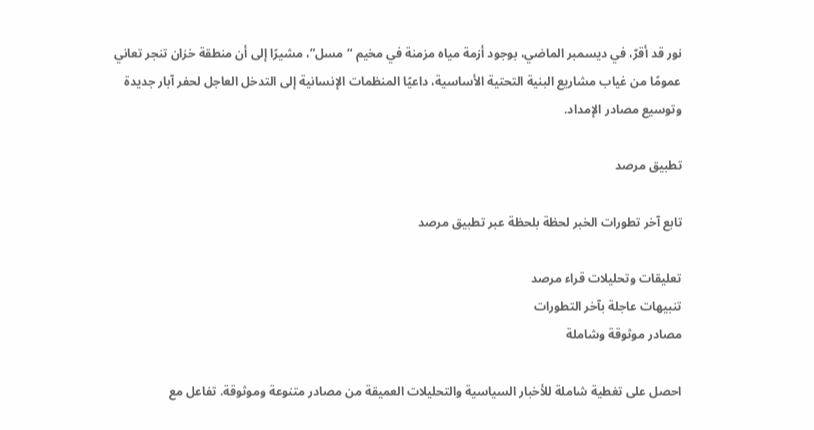نور قد أقرّ، في ديسمبر الماضي، بوجود أزمة مياه مزمنة في مخيم “مسل”، مشيرًا إلى أن منطقة خزان تنجر تعاني عمومًا من غياب مشاريع البنية التحتية الأساسية، داعيًا المنظمات الإنسانية إلى التدخل العاجل لحفر آبار جديدة وتوسيع مصادر الإمداد.

تطبيق مرصد

تابع آخر تطورات الخبر لحظة بلحظة عبر تطبيق مرصد

تعليقات وتحليلات قراء مرصد
تنبيهات عاجلة بآخر التطورات
مصادر موثوقة وشاملة

احصل على تغطية شاملة للأخبار السياسية والتحليلات العميقة من مصادر متنوعة وموثوقة. تفاعل مع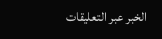الخبر عبر التعليقات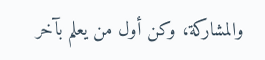والمشاركة، وكن أول من يعلم بآخر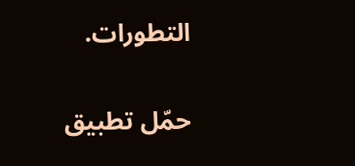التطورات.

حمّل تطبيق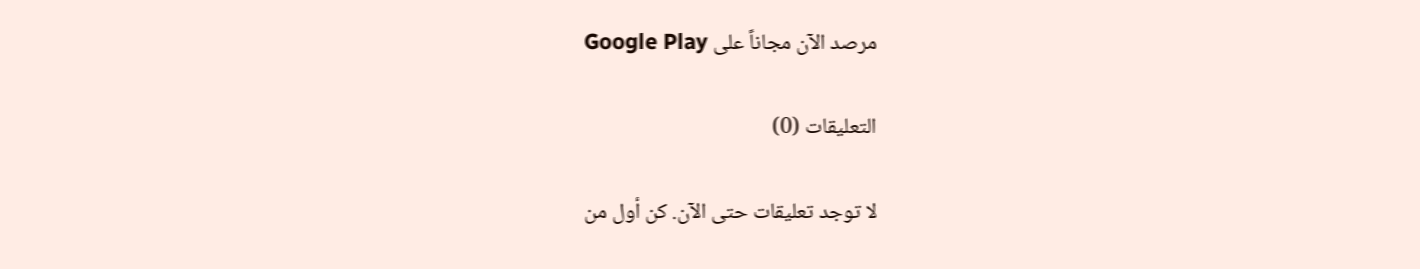مرصد الآن مجاناً على Google Play

التعليقات (0)

لا توجد تعليقات حتى الآن. كن أول من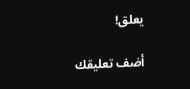يعلق!

أضف تعليقك